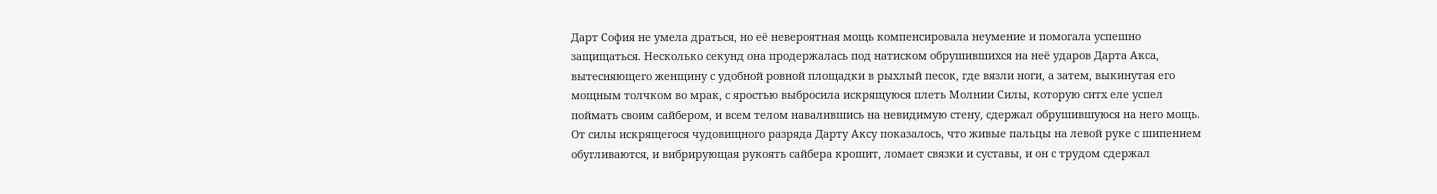Дарт София не умела драться, но её невероятная мощь компенсировала неумение и помогала успешно защищаться. Несколько секунд она продержалась под натиском обрушившихся на неё ударов Дарта Акса, вытесняющего женщину с удобной ровной площадки в рыхлый песок, где вязли ноги, а затем, выкинутая его мощным толчком во мрак, с яростью выбросила искрящуюся плеть Молнии Силы, которую ситх еле успел поймать своим сайбером, и всем телом навалившись на невидимую стену, сдержал обрушившуюся на него мощь.
От силы искрящегося чудовищного разряда Дарту Аксу показалось, что живые пальцы на левой руке с шипением обугливаются, и вибрирующая рукоять сайбера крошит, ломает связки и суставы, и он с трудом сдержал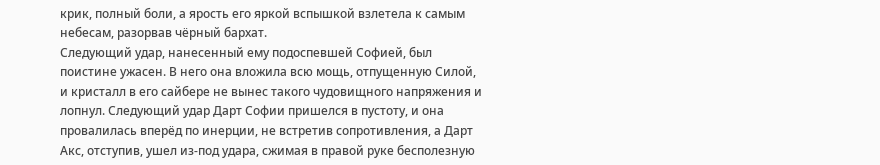крик, полный боли, а ярость его яркой вспышкой взлетела к самым небесам, разорвав чёрный бархат.
Следующий удар, нанесенный ему подоспевшей Софией, был поистине ужасен. В него она вложила всю мощь, отпущенную Силой, и кристалл в его сайбере не вынес такого чудовищного напряжения и лопнул. Следующий удар Дарт Софии пришелся в пустоту, и она провалилась вперёд по инерции, не встретив сопротивления, а Дарт Акс, отступив, ушел из-под удара, сжимая в правой руке бесполезную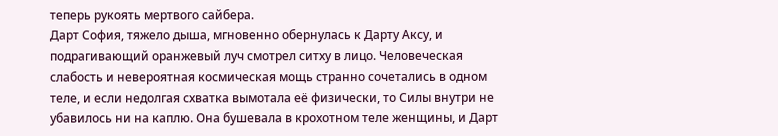теперь рукоять мертвого сайбера.
Дарт София, тяжело дыша, мгновенно обернулась к Дарту Аксу, и подрагивающий оранжевый луч смотрел ситху в лицо. Человеческая слабость и невероятная космическая мощь странно сочетались в одном теле, и если недолгая схватка вымотала её физически, то Силы внутри не убавилось ни на каплю. Она бушевала в крохотном теле женщины, и Дарт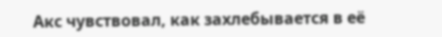Акс чувствовал, как захлебывается в её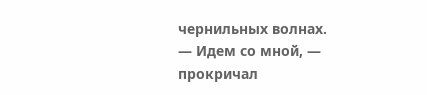чернильных волнах.
— Идем со мной, — прокричал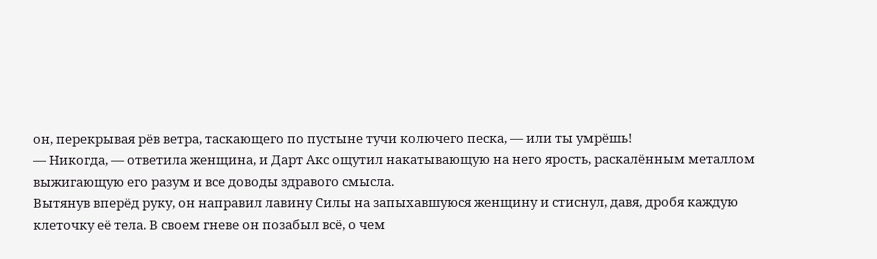он, перекрывая рёв ветра, таскающего по пустыне тучи колючего песка, — или ты умрёшь!
— Никогда, — ответила женщина, и Дарт Акс ощутил накатывающую на него ярость, раскалённым металлом выжигающую его разум и все доводы здравого смысла.
Вытянув вперёд руку, он направил лавину Силы на запыхавшуюся женщину и стиснул, давя, дробя каждую клеточку её тела. В своем гневе он позабыл всё, о чем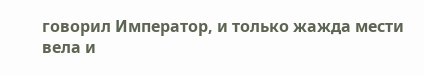говорил Император, и только жажда мести вела и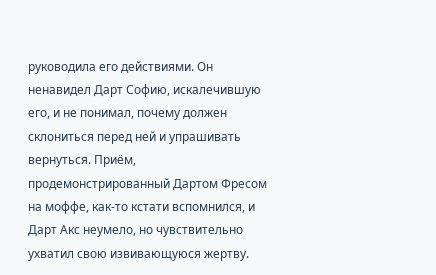руководила его действиями. Он ненавидел Дарт Софию, искалечившую его, и не понимал, почему должен склониться перед ней и упрашивать вернуться. Приём, продемонстрированный Дартом Фресом на моффе, как-то кстати вспомнился, и Дарт Акс неумело, но чувствительно ухватил свою извивающуюся жертву.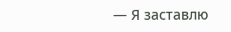— Я заставлю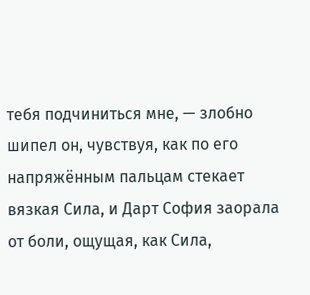тебя подчиниться мне, — злобно шипел он, чувствуя, как по его напряжённым пальцам стекает вязкая Сила, и Дарт София заорала от боли, ощущая, как Сила,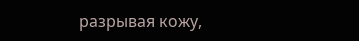разрывая кожу,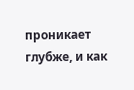проникает глубже, и как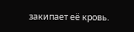закипает её кровь.